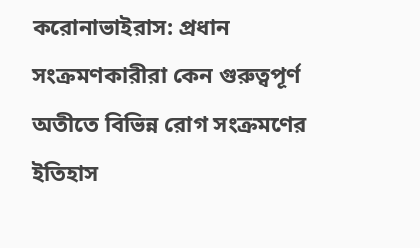করোনাভাইরাস: প্রধান সংক্রমণকারীরা কেন গুরুত্বপূর্ণ
অতীতে বিভিন্ন রোগ সংক্রমণের ইতিহাস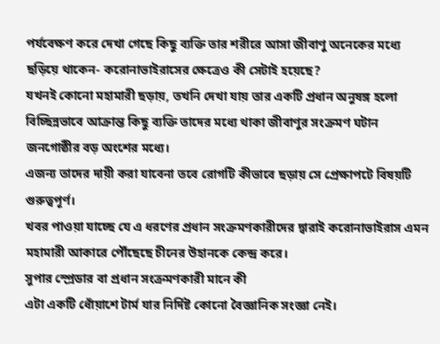পর্যবেক্ষণ করে দেখা গেছে কিছু ব্যক্তি তার শরীরে আসা জীবাণু অনেকের মধ্যে ছড়িয়ে থাকেন- করোনাভাইরাসের ক্ষেত্রেও কী সেটাই হয়েছে?
যখনই কোনো মহামারী ছড়ায়, তখনি দেখা যায় তার একটি প্রধান অনুষঙ্গ হলো বিচ্ছিন্নভাবে আক্রান্ত কিছু ব্যক্তি তাদের মধ্যে থাকা জীবাণুর সংক্রমণ ঘটান জনগোষ্ঠীর বড় অংশের মধ্যে।
এজন্য তাদের দায়ী করা যাবেনা তবে রোগটি কীভাবে ছড়ায় সে প্রেক্ষাপটে বিষয়টি গুরুত্বপূর্ণ।
খবর পাওয়া যাচ্ছে যে এ ধরণের প্রধান সংক্রমণকারীদের দ্বারাই করোনাভাইরাস এমন মহামারী আকারে পৌঁছেছে চীনের উহানকে কেন্দ্র করে।
সুপার স্প্রেডার বা প্রধান সংক্রমণকারী মানে কী
এটা একটি ধোঁয়াশে টার্ম যার নির্দিষ্ট কোনো বৈজ্ঞানিক সংজ্ঞা নেই।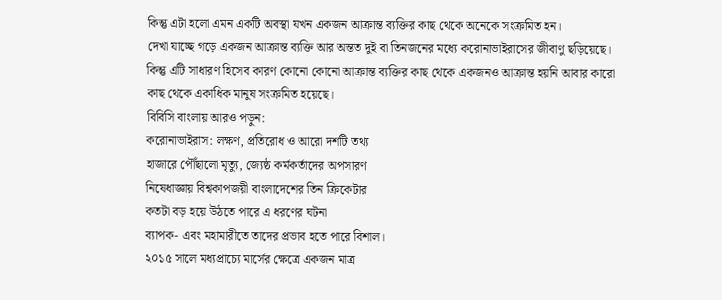কিন্তু এটা হলো এমন একটি অবস্থা যখন একজন আক্রান্ত ব্যক্তির কাছ থেকে অনেকে সংক্রমিত হন।
দেখা যাচ্ছে গড়ে একজন আক্রান্ত ব্যক্তি আর অন্তত দুই বা তিনজনের মধ্যে করোনাভাইরাসের জীবাণু ছড়িয়েছে।
কিন্তু এটি সাধারণ হিসেব কারণ কোনো কোনো আক্রান্ত ব্যক্তির কাছ থেকে একজনও আক্রান্ত হয়নি আবার কারো কাছ থেকে একাধিক মানুষ সংক্রমিত হয়েছে।
বিবিসি বাংলায় আরও পড়ুন:
করোনাভাইরাস: লক্ষণ, প্রতিরোধ ও আরো দশটি তথ্য
হাজারে পৌঁছালো মৃত্যু, জ্যেষ্ঠ কর্মকর্তাদের অপসারণ
নিষেধাজ্ঞায় বিশ্বকাপজয়ী বাংলাদেশের তিন ক্রিকেটার
কতটা বড় হয়ে উঠতে পারে এ ধরণের ঘটনা
ব্যাপক- এবং মহামারীতে তাদের প্রভাব হতে পারে বিশাল।
২০১৫ সালে মধ্যপ্রাচ্যে মার্সের ক্ষেত্রে একজন মাত্র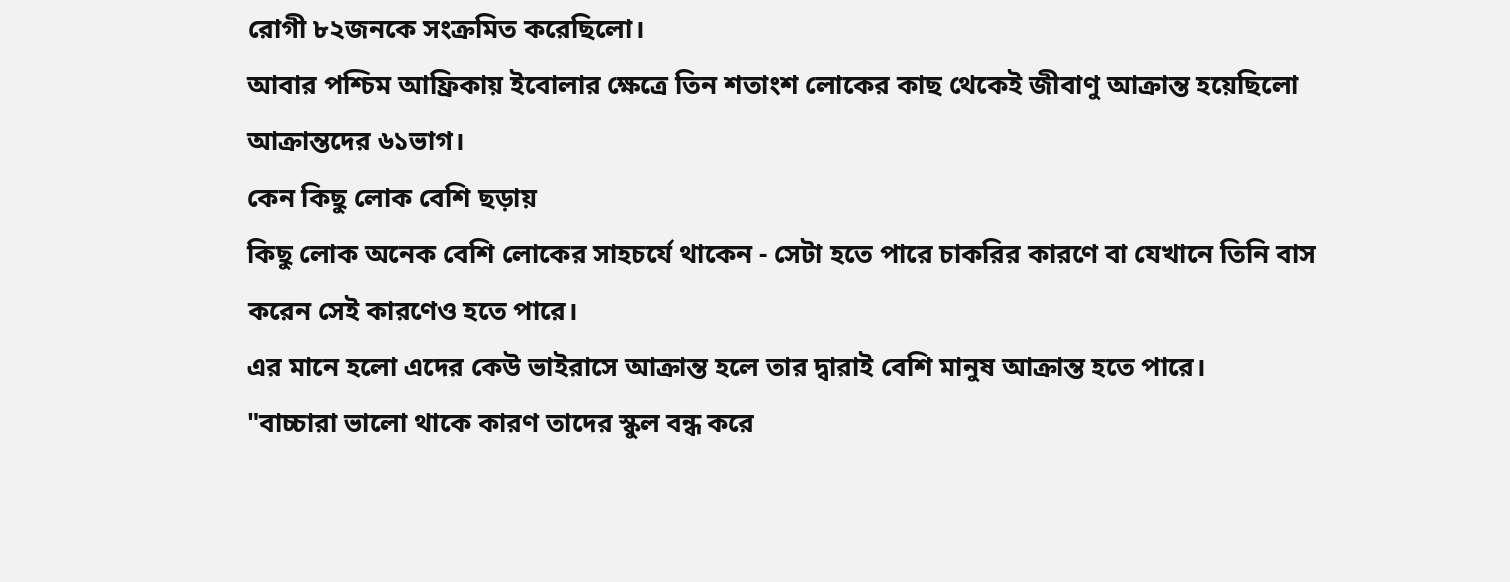রোগী ৮২জনকে সংক্রমিত করেছিলো।
আবার পশ্চিম আফ্রিকায় ইবোলার ক্ষেত্রে তিন শতাংশ লোকের কাছ থেকেই জীবাণু আক্রান্ত হয়েছিলো আক্রান্তদের ৬১ভাগ।
কেন কিছু লোক বেশি ছড়ায়
কিছু লোক অনেক বেশি লোকের সাহচর্যে থাকেন - সেটা হতে পারে চাকরির কারণে বা যেখানে তিনি বাস করেন সেই কারণেও হতে পারে।
এর মানে হলো এদের কেউ ভাইরাসে আক্রান্ত হলে তার দ্বারাই বেশি মানুষ আক্রান্ত হতে পারে।
"বাচ্চারা ভালো থাকে কারণ তাদের স্কুল বন্ধ করে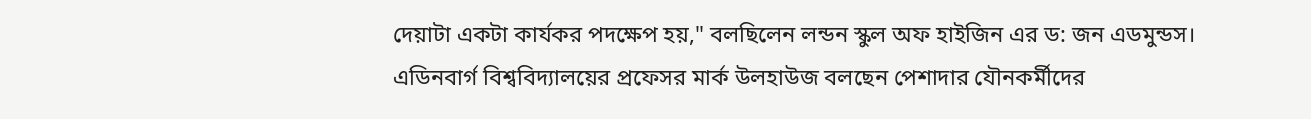দেয়াটা একটা কার্যকর পদক্ষেপ হয়," বলছিলেন লন্ডন স্কুল অফ হাইজিন এর ড: জন এডমুন্ডস।
এডিনবার্গ বিশ্ববিদ্যালয়ের প্রফেসর মার্ক উলহাউজ বলছেন পেশাদার যৌনকর্মীদের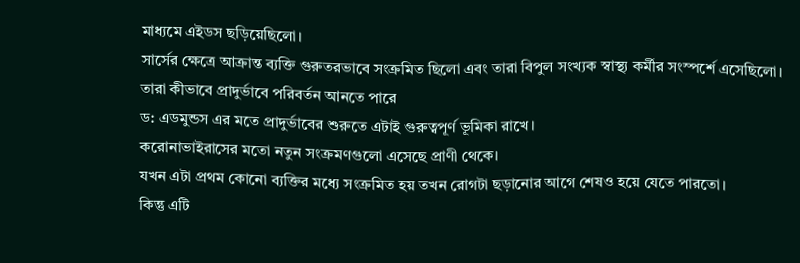মাধ্যমে এইডস ছড়িয়েছিলো।
সার্সের ক্ষেত্রে আক্রান্ত ব্যক্তি গুরুতরভাবে সংক্রমিত ছিলো এবং তারা বিপুল সংখ্যক স্বাস্থ্য কর্মীর সংস্পর্শে এসেছিলো।
তারা কীভাবে প্রাদুর্ভাবে পরিবর্তন আনতে পারে
ড: এডমুন্ডস এর মতে প্রাদুর্ভাবের শুরুতে এটাই গুরুত্বপূর্ণ ভূমিকা রাখে।
করোনাভাইরাসের মতো নতুন সংক্রমণগুলো এসেছে প্রাণী থেকে।
যখন এটা প্রথম কোনো ব্যক্তির মধ্যে সংক্রমিত হয় তখন রোগটা ছড়ানোর আগে শেষও হয়ে যেতে পারতো।
কিন্তু এটি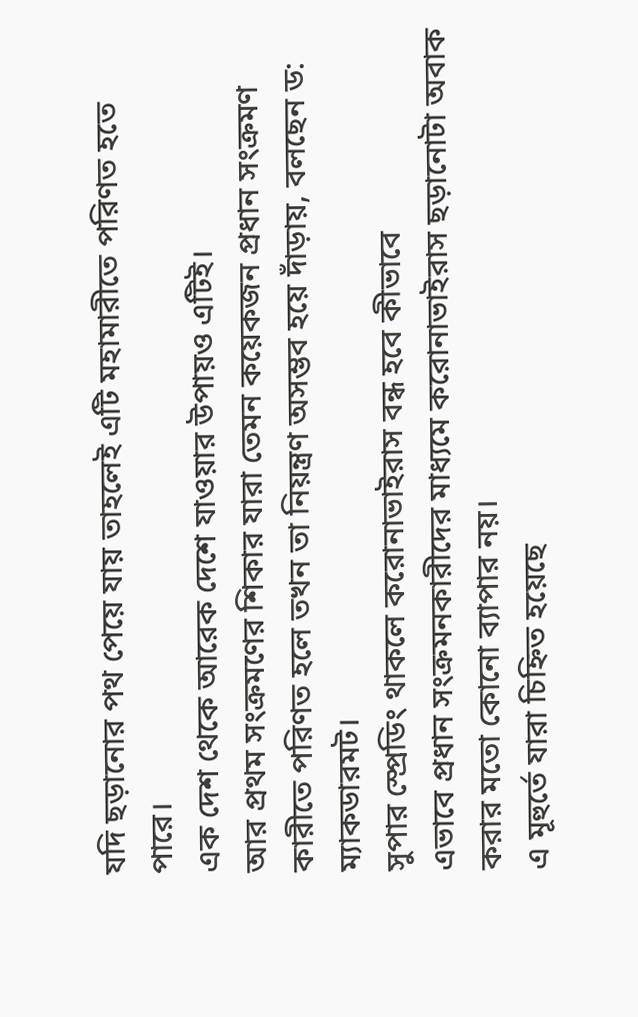যদি ছড়ানোর পথ পেয়ে যায় তাহলেই এটি মহামারীতে পরিণত হতে পারে।
এক দেশ থেকে আরেক দেশে যাওয়ার উপায়ও এটিই।
আর প্রথম সংক্রমণের শিকার যারা তেমন কয়েকজন প্রধান সংক্রমণ কারীতে পরিণত হলে তখন তা নিয়ন্ত্রণ অসম্ভব হয়ে দাঁড়ায়, বলছেন ড: ম্যাকডারমট।
সুপার স্প্রেডিং থাকলে করোনাভাইরাস বন্ধ হবে কীভাবে
এভাবে প্রধান সংক্রমনকারীদের মাধ্যমে করোনাভাইরাস ছড়ানোটা অবাক করার মতো কোনো ব্যাপার নয়।
এ মূহুর্তে যারা চিহ্নিত হয়েছে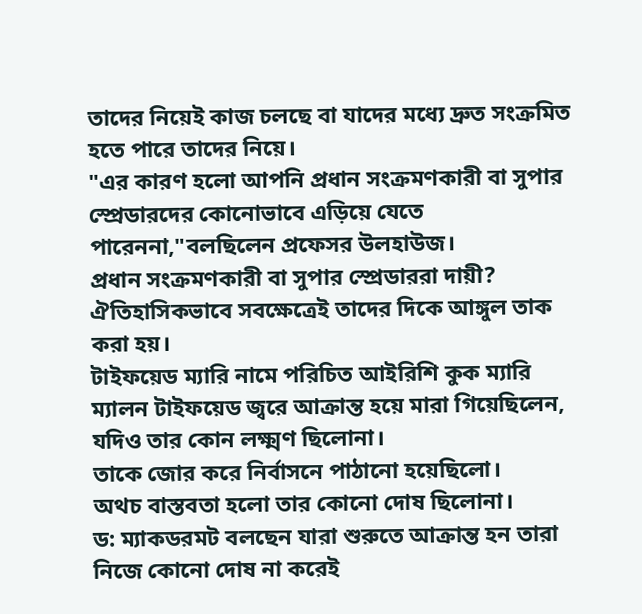তাদের নিয়েই কাজ চলছে বা যাদের মধ্যে দ্রুত সংক্রমিত হতে পারে তাদের নিয়ে।
"এর কারণ হলো আপনি প্রধান সংক্রমণকারী বা সুপার স্প্রেডারদের কোনোভাবে এড়িয়ে যেতে পারেননা,"বলছিলেন প্রফেসর উলহাউজ।
প্রধান সংক্রমণকারী বা সুপার স্প্রেডাররা দায়ী?
ঐতিহাসিকভাবে সবক্ষেত্রেই তাদের দিকে আঙ্গুল তাক করা হয়।
টাইফয়েড ম্যারি নামে পরিচিত আইরিশি কুক ম্যারি ম্যালন টাইফয়েড জ্বরে আক্রান্ত হয়ে মারা গিয়েছিলেন, যদিও তার কোন লক্ষ্মণ ছিলোনা।
তাকে জোর করে নির্বাসনে পাঠানো হয়েছিলো।
অথচ বাস্তবতা হলো তার কোনো দোষ ছিলোনা।
ড: ম্যাকডরমট বলছেন যারা শুরুতে আক্রান্ত হন তারা নিজে কোনো দোষ না করেই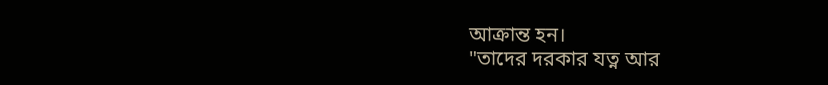আক্রান্ত হন।
"তাদের দরকার যত্ন আর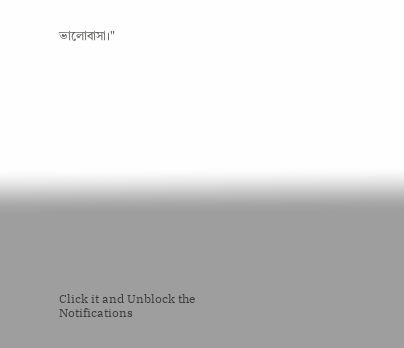ভালোবাসা।"



















Click it and Unblock the Notifications